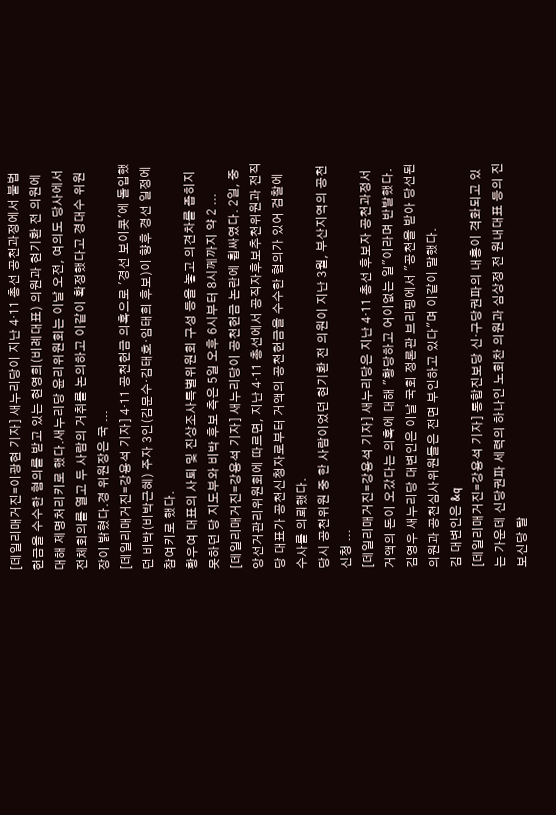[데일리매거진=이광현 기자] 새누리당이 지난 4·11 총선 공천과정에서 불법헌금을 수수한 혐의를 받고 있는 현영희(비례대표) 의원과 현기환 전 의원에 대해 제명처리키로 했다.새누리당 윤리위원회는 이날 오전, 여의도 당사에서 전체회의를 열고 두 사람의 거취를 논의하고 이같이 확정했다고 경대수 위원장이 밝혔다.경 위원장은 국 ...
[데일리매거진=강용석 기자] 4·11 공천헌금 의혹으로 '경선 보이콧'에 돌입했던 비박(비박근혜) 주자 3인(김문수·김태호·임태희 후보)이 향후 경선 일정에 참여키로 했다.
황우여 대표의 사퇴 및 진상조사특별위원회 구성 등을 놓고 의견차를 좁히지 못하던 당 지도부와 비박 후보 측은 5일 오후 6시부터 8시께까지 약 2 ...
[데일리매거진=강용석 기자] 새누리당이 공천헌금 논란에 휩싸였다. 2일, 중앙선거관리위원회에 따르면, 지난 4·11 총선에서 공직자후보추천위원과 전직 당 대표가 공천신청자로부터 거액의 공천헌금을 수수한 혐의가 있어 검찰에 수사를 의뢰했다.
당시 공천위원 중 한 사람이었던 현기환 전 의원이 지난 3월, 부산지역의 공천신청 ...
[데일리매거진=강용석 기자] 새누리당은 지난 4·11 총선 후보자 공천과정서 거액의 돈이 오갔다는 의혹에 대해 "황당하고 어이없는 일"이라며 반발했다.
김영우 새누리당 대변인은 이날 국회 정론관 브리핑에서 "공천을 받아 당선된 의원과 공천심사위원들은 전면 부인하고 있다"며 이같이 말했다.
김 대변인은 &q
[데일리매거진=강용석 기자] 통합진보당 신·구당권파의 내홍이 격화되고 있는 가운데 신당권파 세력의 하나인 노회찬 의원과 심상정 전 원내대표 등의 진보신당 탈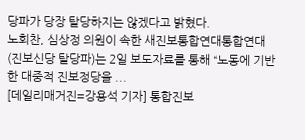당파가 당장 탈당하지는 않겠다고 밝혔다.
노회찬, 심상정 의원이 속한 새진보통합연대통합연대(진보신당 탈당파)는 2일 보도자료를 통해 “노동에 기반한 대중적 진보정당을 ...
[데일리매거진=강용석 기자] 통합진보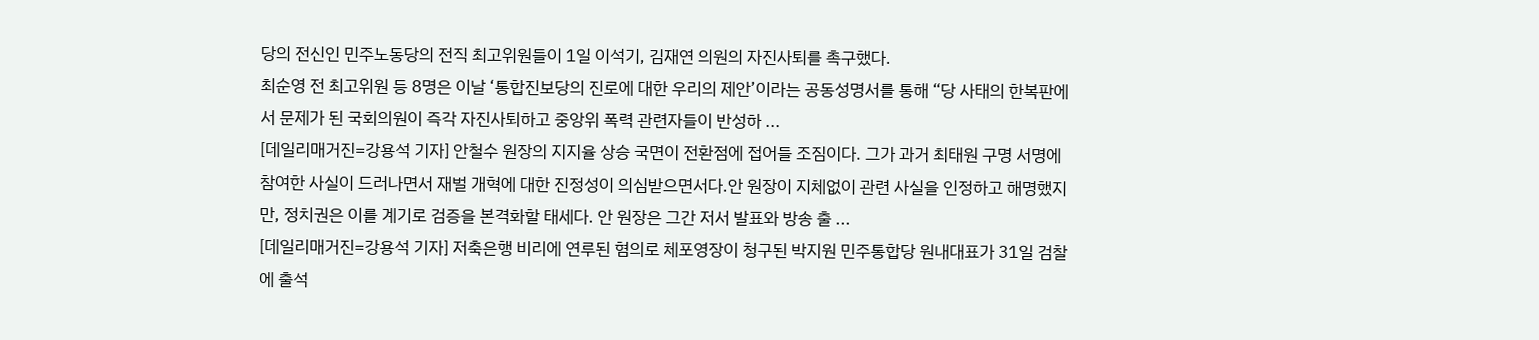당의 전신인 민주노동당의 전직 최고위원들이 1일 이석기, 김재연 의원의 자진사퇴를 촉구했다.
최순영 전 최고위원 등 8명은 이날 ‘통합진보당의 진로에 대한 우리의 제안’이라는 공동성명서를 통해 “당 사태의 한복판에서 문제가 된 국회의원이 즉각 자진사퇴하고 중앙위 폭력 관련자들이 반성하 ...
[데일리매거진=강용석 기자] 안철수 원장의 지지율 상승 국면이 전환점에 접어들 조짐이다. 그가 과거 최태원 구명 서명에 참여한 사실이 드러나면서 재벌 개혁에 대한 진정성이 의심받으면서다.안 원장이 지체없이 관련 사실을 인정하고 해명했지만, 정치권은 이를 계기로 검증을 본격화할 태세다. 안 원장은 그간 저서 발표와 방송 출 ...
[데일리매거진=강용석 기자] 저축은행 비리에 연루된 혐의로 체포영장이 청구된 박지원 민주통합당 원내대표가 31일 검찰에 출석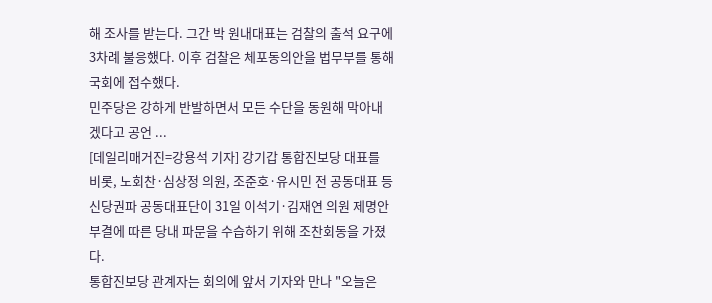해 조사를 받는다. 그간 박 원내대표는 검찰의 출석 요구에 3차례 불응했다. 이후 검찰은 체포동의안을 법무부를 통해 국회에 접수했다.
민주당은 강하게 반발하면서 모든 수단을 동원해 막아내겠다고 공언 ...
[데일리매거진=강용석 기자] 강기갑 통합진보당 대표를 비롯, 노회찬·심상정 의원, 조준호·유시민 전 공동대표 등 신당권파 공동대표단이 31일 이석기·김재연 의원 제명안 부결에 따른 당내 파문을 수습하기 위해 조찬회동을 가졌다.
통합진보당 관계자는 회의에 앞서 기자와 만나 "오늘은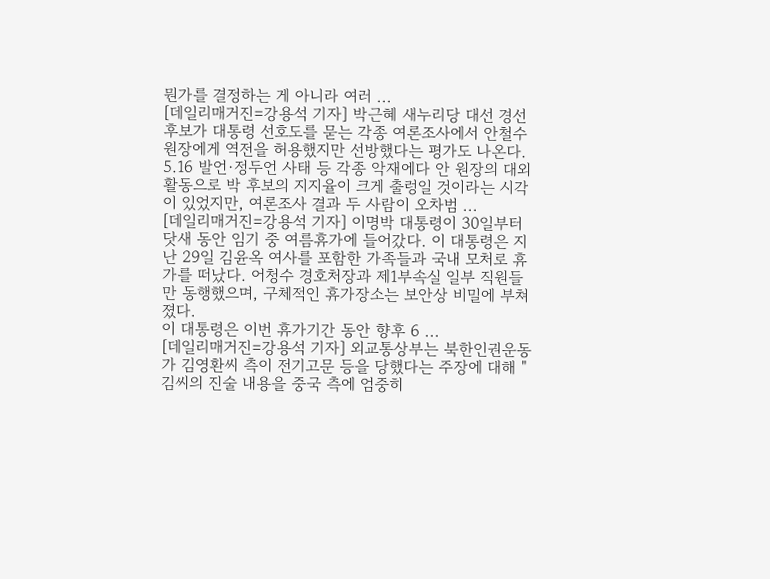뭔가를 결정하는 게 아니라 여러 ...
[데일리매거진=강용석 기자] 박근혜 새누리당 대선 경선 후보가 대통령 선호도를 묻는 각종 여론조사에서 안철수 원장에게 역전을 허용했지만 선방했다는 평가도 나온다. 5.16 발언·정두언 사태 등 각종 악재에다 안 원장의 대외 활동으로 박 후보의 지지율이 크게 출렁일 것이라는 시각이 있었지만, 여론조사 결과 두 사람이 오차범 ...
[데일리매거진=강용석 기자] 이명박 대통령이 30일부터 닷새 동안 임기 중 여름휴가에 들어갔다. 이 대통령은 지난 29일 김윤옥 여사를 포함한 가족들과 국내 모처로 휴가를 떠났다. 어청수 경호처장과 제1부속실 일부 직원들만 동행했으며, 구체적인 휴가장소는 보안상 비밀에 부쳐졌다.
이 대통령은 이번 휴가기간 동안 향후 6 ...
[데일리매거진=강용석 기자] 외교통상부는 북한인권운동가 김영환씨 측이 전기고문 등을 당했다는 주장에 대해 "김씨의 진술 내용을 중국 측에 엄중히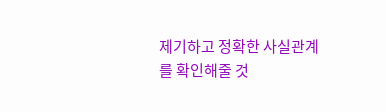제기하고 정확한 사실관계를 확인해줄 것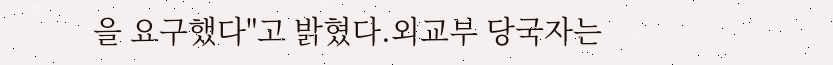을 요구했다"고 밝혔다.외교부 당국자는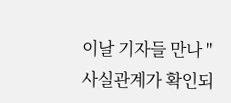이날 기자들 만나 "사실관계가 확인되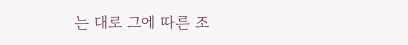는 대로 그에 따른 조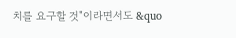치를 요구할 것"이라면서도 &quo